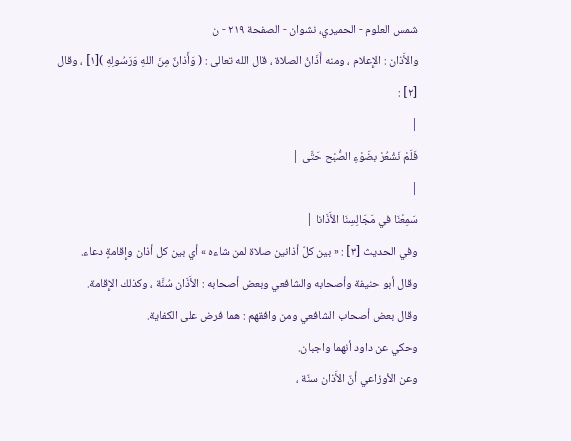شمس العلوم - الحميري، نشوان - الصفحة ٢١٩ - ن
والأَذان : الإِعلام ، ومنه أَذَانُ الصلاة ، قال الله تعالى : ( وَأَذانٌ مِنَ اللهِ وَرَسُولِهِ )[١] ، وقال [٢] :
|
فَلَمْ نَشْعُرْ بضَوْءِ الصُّبْح حَتَّى |
|
سَمِعْنَا في مَجَالِسِنَا الأَذَانا |
وفي الحديث [٣] : « بين كلّ أذانين صلاة لمن شاءه » أي بين كل أذان وإِقامةٍ دعاء.
وقال أبو حنيفة وأصحابه والشافعي وبعض أصحابه : الأَذَان سُنَّة ، وكذلك الإِقامة.
وقال بعض أصحاب الشافعي ومن وافقهم : هما فرض على الكفاية.
وحكي عن داود أنهما واجبان.
وعن الأوزاعي أنّ الأَذان سنّة ،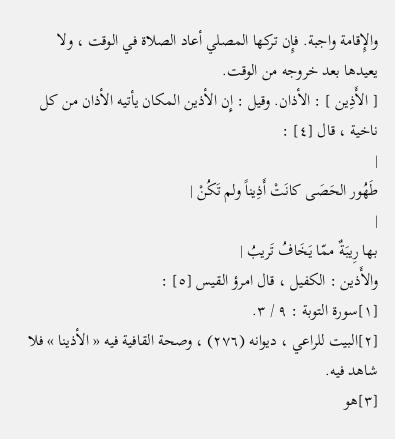والإِقامة واجبة. فإِن تركها المصلي أعاد الصلاة في الوقت ، ولا يعيدها بعد خروجه من الوقت.
[ الأَذِين ] : الأذان. وقيل : إِن الأذين المكان يأتيه الأذان من كل ناخية ، قال [٤] :
|
طَهُور الحَصَى كانَتْ أَذِيناً ولم تَكُنْ |
|
بها رِيبَةٌ ممّا يَخَافُ تَريبُ |
والأَذين : الكفيل ، قال امرؤ القيس [٥] :
[١]سورة التوبة : ٩ / ٣.
[٢]البيت للراعي ، ديوانه (٢٧٦) ، وصحة القافية فيه « الأذينا » فلا شاهد فيه.
[٣]هو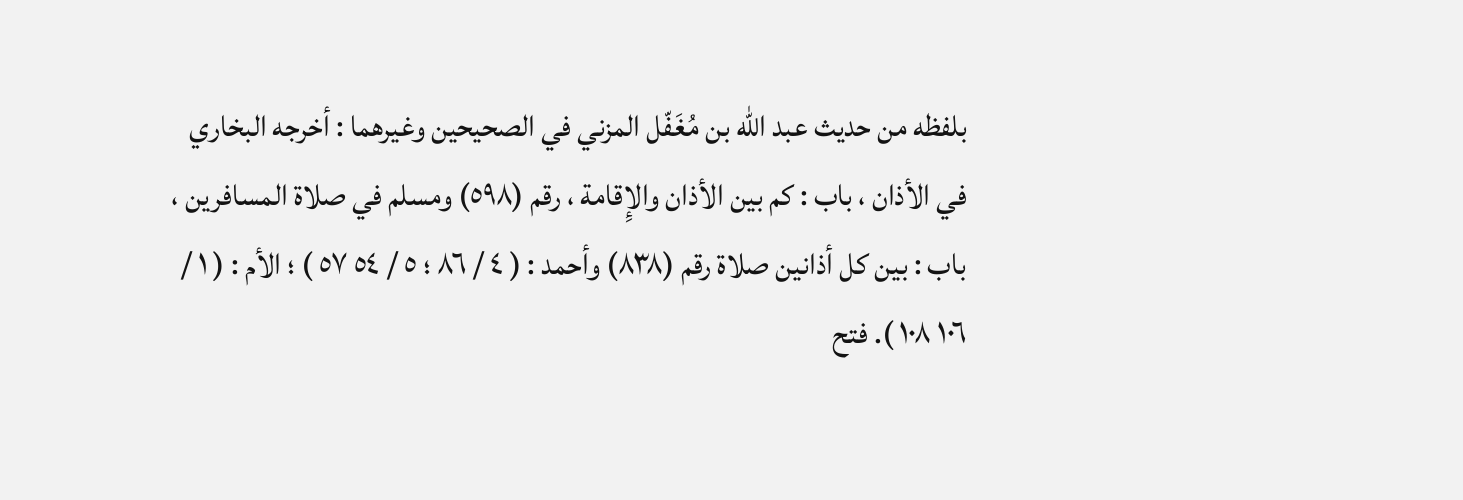بلفظه من حديث عبد الله بن مُغَفّل المزني في الصحيحين وغيرهما : أخرجه البخاري في الأذان ، باب : كم بين الأذان والإِقامة ، رقم (٥٩٨) ومسلم في صلاة المسافرين ، باب : بين كل أذانين صلاة رقم (٨٣٨) وأحمد : ( ٤ / ٨٦ ؛ ٥ / ٥٤ ٥٧ ) ؛ الأم : ( ١ / ١٠٦ ١٠٨ ). فتح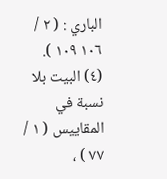الباري : ( ٢ / ١٠٦ ١٠٩ ). (٤) البيت بلا نسبة في المقاييس ( ١ / ٧٧ ) ،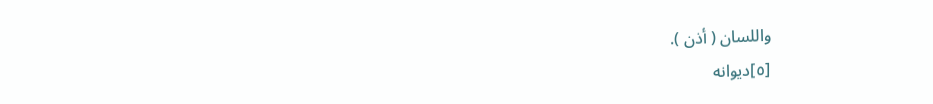واللسان ( أذن ).
[٥]ديوانه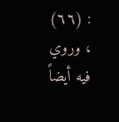: (٦٦) ، وروي فيه أيضاً